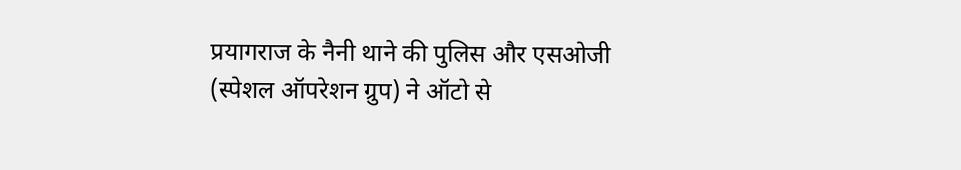प्रयागराज के नैनी थाने की पुलिस और एसओजी (स्पेशल ऑपरेशन ग्रुप) ने ऑटो से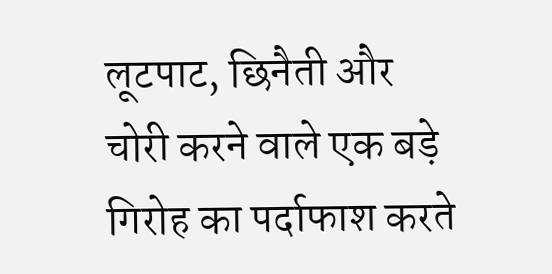लूटपाट, छिनैती और चोरी करने वाले एक बड़े गिरोह का पर्दाफाश करते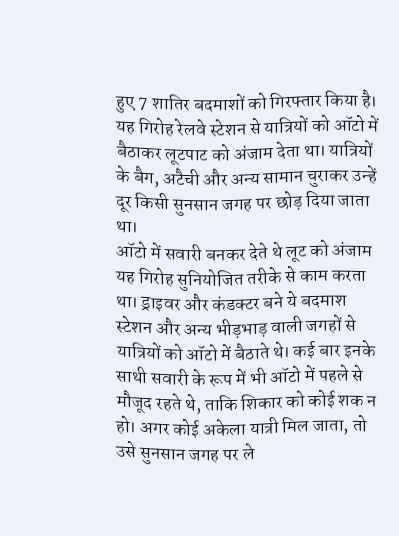हुए 7 शातिर बदमाशों को गिरफ्तार किया है। यह गिरोह रेलवे स्टेशन से यात्रियों को ऑटो में बैठाकर लूटपाट को अंजाम देता था। यात्रियों के बैग, अटैची और अन्य सामान चुराकर उन्हें दूर किसी सुनसान जगह पर छोड़ दिया जाता था।
ऑटो में सवारी बनकर देते थे लूट को अंजाम
यह गिरोह सुनियोजित तरीके से काम करता था। ड्राइवर और कंडक्टर बने ये बदमाश स्टेशन और अन्य भीड़भाड़ वाली जगहों से यात्रियों को ऑटो में बैठाते थे। कई बार इनके साथी सवारी के रूप में भी ऑटो में पहले से मौजूद रहते थे, ताकि शिकार को कोई शक न हो। अगर कोई अकेला यात्री मिल जाता, तो उसे सुनसान जगह पर ले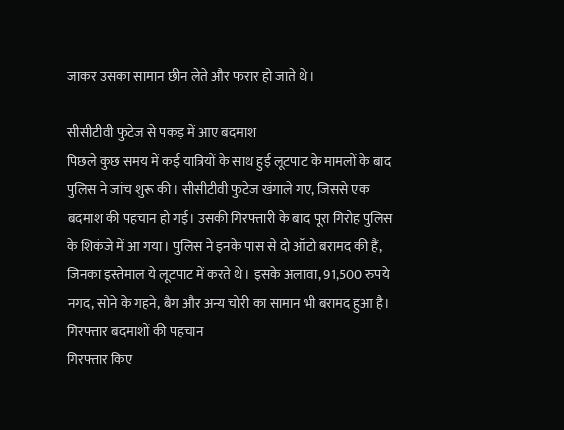जाकर उसका सामान छीन लेते और फरार हो जाते थे।

सीसीटीवी फुटेज से पकड़ में आए बदमाश
पिछले कुछ समय में कई यात्रियों के साथ हुई लूटपाट के मामलों के बाद पुलिस ने जांच शुरू की। सीसीटीवी फुटेज खंगाले गए, जिससे एक बदमाश की पहचान हो गई। उसकी गिरफ्तारी के बाद पूरा गिरोह पुलिस के शिकंजे में आ गया। पुलिस ने इनके पास से दो ऑटो बरामद की हैं, जिनका इस्तेमाल ये लूटपाट में करते थे। इसके अलावा, 91,500 रुपये नगद, सोने के गहने, बैग और अन्य चोरी का सामान भी बरामद हुआ है।
गिरफ्तार बदमाशों की पहचान
गिरफ्तार किए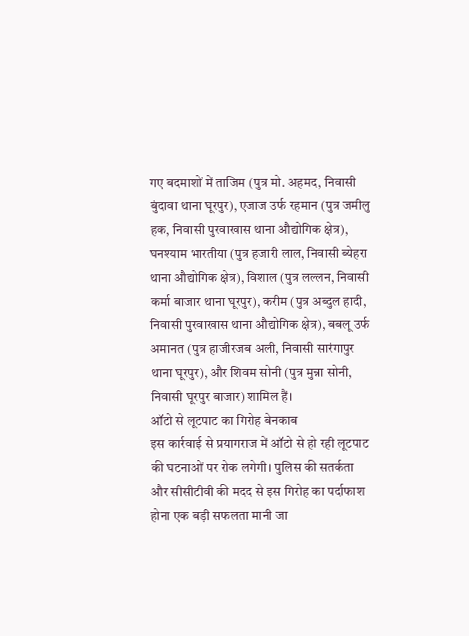गए बदमाशों में ताजिम (पुत्र मो. अहमद, निवासी बुंदावा थाना घूरपुर), एजाज उर्फ रहमान (पुत्र जमीलु हक, निवासी पुरवाखास थाना औद्योगिक क्षेत्र), घनश्याम भारतीया (पुत्र हजारी लाल, निवासी ब्येहरा थाना औद्योगिक क्षेत्र), विशाल (पुत्र लल्लन, निवासी कर्मा बाजार थाना घूरपुर), करीम (पुत्र अब्दुल हादी, निवासी पुरवाखास थाना औद्योगिक क्षेत्र), बबलू उर्फ अमानत (पुत्र हाजीरजब अली, निवासी सारंगापुर थाना घूरपुर), और शिवम सोनी (पुत्र मुन्ना सोनी, निवासी घूरपुर बाजार) शामिल हैं।
ऑटो से लूटपाट का गिरोह बेनकाब
इस कार्रवाई से प्रयागराज में ऑटो से हो रही लूटपाट की घटनाओं पर रोक लगेगी। पुलिस की सतर्कता और सीसीटीवी की मदद से इस गिरोह का पर्दाफाश होना एक बड़ी सफलता मानी जा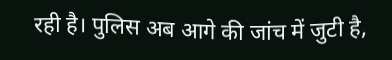रही है। पुलिस अब आगे की जांच में जुटी है,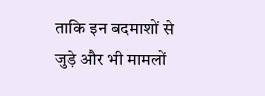ताकि इन बदमाशों से जुड़े और भी मामलों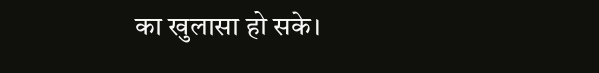का खुलासा हो सके।